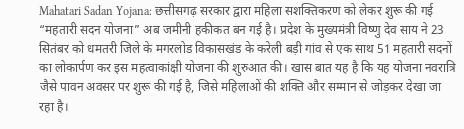Mahatari Sadan Yojana: छत्तीसगढ़ सरकार द्वारा महिला सशक्तिकरण को लेकर शुरू की गई “महतारी सदन योजना” अब जमीनी हकीकत बन गई है। प्रदेश के मुख्यमंत्री विष्णु देव साय ने 23 सितंबर को धमतरी जिले के मगरलोड विकासखंड के करेली बड़ी गांव से एक साथ 51 महतारी सदनों का लोकार्पण कर इस महत्वाकांक्षी योजना की शुरुआत की। खास बात यह है कि यह योजना नवरात्रि जैसे पावन अवसर पर शुरू की गई है, जिसे महिलाओं की शक्ति और सम्मान से जोड़कर देखा जा रहा है।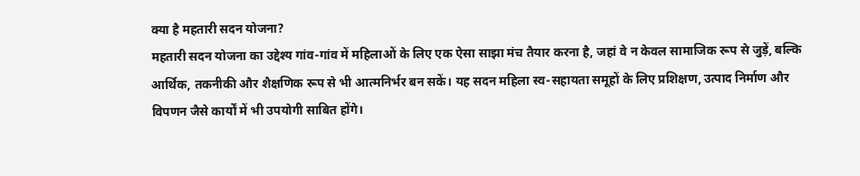क्या है महतारी सदन योजना?
महतारी सदन योजना का उद्देश्य गांव-गांव में महिलाओं के लिए एक ऐसा साझा मंच तैयार करना है, जहां वे न केवल सामाजिक रूप से जुड़ें, बल्कि आर्थिक, तकनीकी और शैक्षणिक रूप से भी आत्मनिर्भर बन सकें। यह सदन महिला स्व-सहायता समूहों के लिए प्रशिक्षण, उत्पाद निर्माण और विपणन जैसे कार्यों में भी उपयोगी साबित होंगे।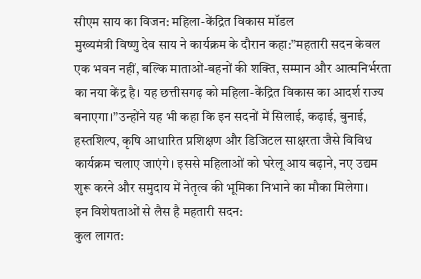सीएम साय का विजन: महिला-केंद्रित विकास मॉडल
मुख्यमंत्री विष्णु देव साय ने कार्यक्रम के दौरान कहा:”महतारी सदन केवल एक भवन नहीं, बल्कि माताओं-बहनों की शक्ति, सम्मान और आत्मनिर्भरता का नया केंद्र है। यह छत्तीसगढ़ को महिला-केंद्रित विकास का आदर्श राज्य बनाएगा।”उन्होंने यह भी कहा कि इन सदनों में सिलाई, कढ़ाई, बुनाई, हस्तशिल्प, कृषि आधारित प्रशिक्षण और डिजिटल साक्षरता जैसे विविध कार्यक्रम चलाए जाएंगे। इससे महिलाओं को घरेलू आय बढ़ाने, नए उद्यम शुरू करने और समुदाय में नेतृत्व की भूमिका निभाने का मौका मिलेगा।
इन विशेषताओं से लैस है महतारी सदन:
कुल लागत: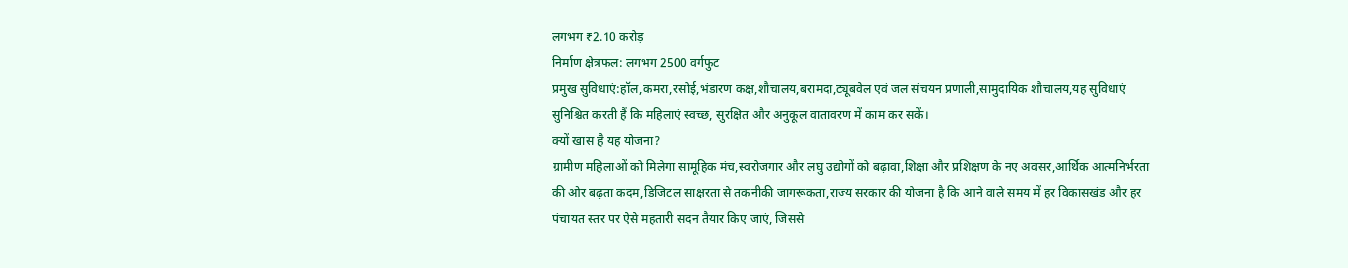लगभग ₹2.10 करोड़
निर्माण क्षेत्रफल: लगभग 2500 वर्गफुट
प्रमुख सुविधाएं:हॉल,कमरा,रसोई,भंडारण कक्ष,शौचालय,बरामदा,ट्यूबवेल एवं जल संचयन प्रणाली,सामुदायिक शौचालय,यह सुविधाएं सुनिश्चित करती हैं कि महिलाएं स्वच्छ, सुरक्षित और अनुकूल वातावरण में काम कर सकें।
क्यों खास है यह योजना?
ग्रामीण महिलाओं को मिलेगा सामूहिक मंच,स्वरोजगार और लघु उद्योगों को बढ़ावा,शिक्षा और प्रशिक्षण के नए अवसर,आर्थिक आत्मनिर्भरता की ओर बढ़ता कदम,डिजिटल साक्षरता से तकनीकी जागरूकता,राज्य सरकार की योजना है कि आने वाले समय में हर विकासखंड और हर पंचायत स्तर पर ऐसे महतारी सदन तैयार किए जाएं, जिससे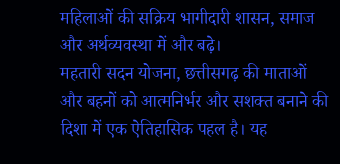महिलाओं की सक्रिय भागीदारी शासन, समाज और अर्थव्यवस्था में और बढ़े।
महतारी सदन योजना, छत्तीसगढ़ की माताओं और बहनों को आत्मनिर्भर और सशक्त बनाने की दिशा में एक ऐतिहासिक पहल है। यह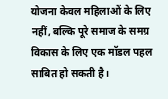योजना केवल महिलाओं के लिए नहीं, बल्कि पूरे समाज के समग्र विकास के लिए एक मॉडल पहल साबित हो सकती है।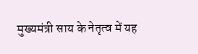मुख्यमंत्री साय के नेतृत्व में यह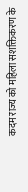कदम राज्य को महिला सशक्तिकरण के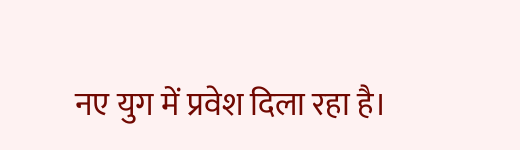नए युग में प्रवेश दिला रहा है।